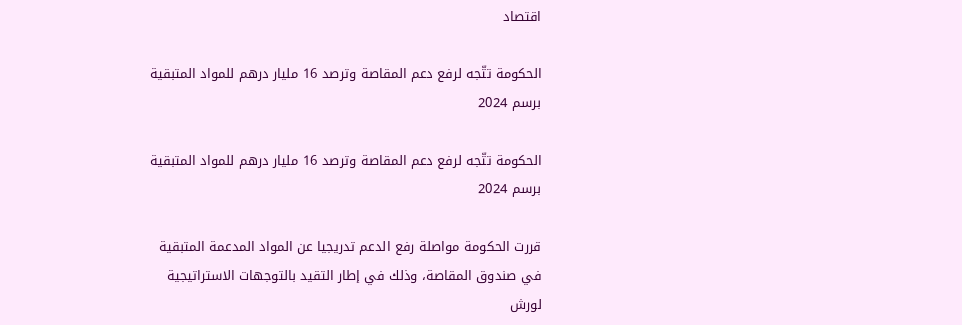اقتصاد

الحكومة تتّجه لرفع دعم المقاصة وترصد 16 مليار درهم للمواد المتبقية برسم 2024

الحكومة تتّجه لرفع دعم المقاصة وترصد 16 مليار درهم للمواد المتبقية برسم 2024

قررت الحكومة مواصلة رفع الدعم تدريجيا عن المواد المدعمة المتبقية في صندوق المقاصة، وذلك في إطار التقيد بالتوجهات الاستراتيجية لورش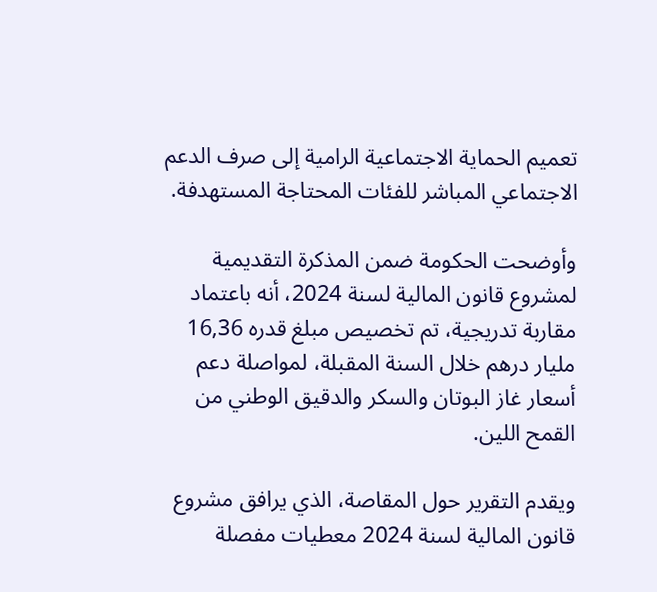تعميم الحماية الاجتماعية الرامية إلى صرف الدعم الاجتماعي المباشر للفئات المحتاجة المستهدفة.

وأوضحت الحكومة ضمن المذكرة التقديمية لمشروع قانون المالية لسنة 2024، أنه باعتماد مقاربة تدريجية، تم تخصيص مبلغ قدره 16,36 مليار درهم خلال السنة المقبلة، لمواصلة دعم أسعار غاز البوتان والسكر والدقيق الوطني من القمح اللين.

ويقدم التقرير حول المقاصة، الذي يرافق مشروع قانون المالية لسنة 2024 معطيات مفصلة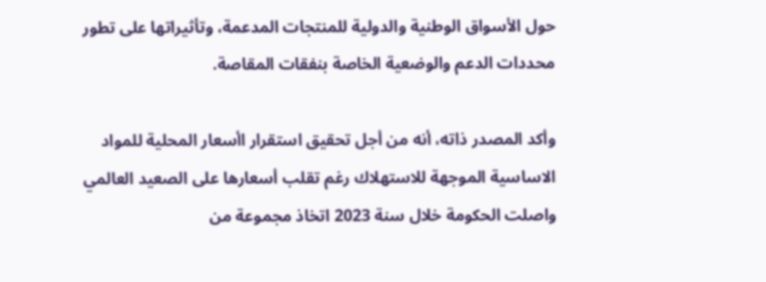حول الأسواق الوطنية والدولية للمنتجات المدعمة، وتأثيراتها على تطور محددات الدعم والوضعية الخاصة بنفقات المقاصة.

وأكد المصدر ذاته، أنه من أجل تحقيق استقرار اأسعار المحلية للمواد الاساسية الموجهة للاستهلاك رغم تقلب أسعارها على الصعيد العالمي واصلت الحكومة خلال سنة 2023 اتخاذ مجموعة من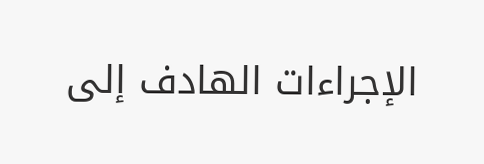الإجراءات الهادف إلى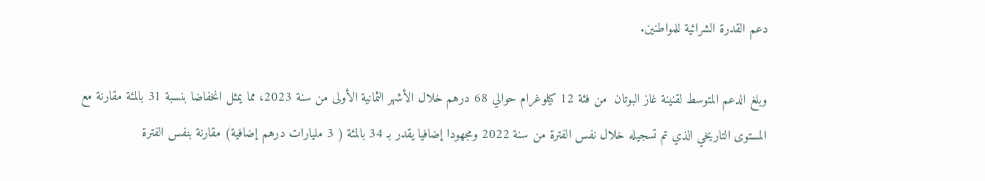دعم القدرة الشرائية للمواطنين.

وبلغ الدعم المتوسط لقنينة غاز البوتان  من فئة 12 كيلوغرام حوالي 68 درهم خلال الأشهر الثمانية الأولى من سنة 2023، مما يمثل انخفاضا بنسبة 31 بالمئة مقارنة مع المستوى التاريخي الذي تم تسجيله خلال نفس الفترة من سنة 2022 ومجهودا إضافيا يقدر بـ 34 بالمئة ( 3 مليارات درهم إضافية) مقارنة بنفس الفترة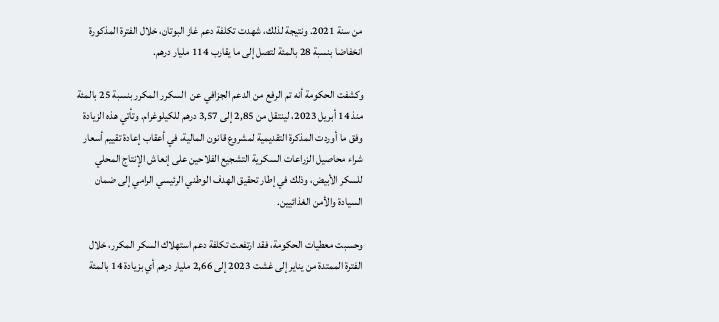من سنة 2021. ونتيجة لذلك، شهدت تكلفة دعم غاز البوتان، خلال الفترة المذكورة انخفاضا بنسبة 28 بالمئة لتصل إلى ما يقارب 114 مليار درهم.

وكشفت الحكومة أنه تم الرفع من الدعم الجزافي عن  السكرر المكرر بنسبة 25 بالمئة منذ 14 أبريل 2023، لينتقل من 2,85 إلى 3,57 درهم للكيلوغرام. وتأتي هذه الزيادة وفق ما أوردت المذكرة التقديمية لمشروع قانون المالية، في أعقاب إعادة تقييم أسعار شراء محاصيل الزراعات السكرية التشجيع الفلاحين على إنعاش الإنتاج المحلي للسكر الأبيض، وذلك في إطار تحقيق الهدف الوطني الرئيسي الرامي إلى ضمان السيادة والأمن الغذائيين.

وحسبت معطيات الحكومة، فقد ارتفعت تكلفة دعم استهلاك السكر المكرر، خلال الفترة الممتدة من يناير إلى غشت 2023 إلى 2,66 مليار درهم أي بزيادة 14 بالمئة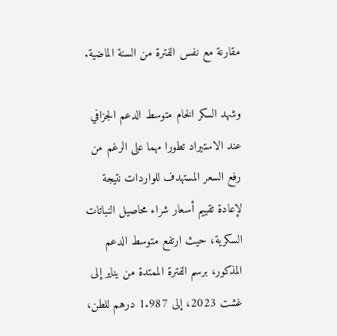مقارنة مع نفس الفترة من السنة الماضية.

وشهد السكر الخام متوسط الدعم الجزافي عند الاستيراد تطورا مهما على الرغم من رفع السعر المستهدف للواردات نتيجة لإعادة تقييم أسعار شراء محاصيل النباتات السكرية، حيث ارتفع متوسط الدعم المذكور، برسم الفترة الممتدة من يناير إلى غشت 2023، إلى 1.987 درهم للطن،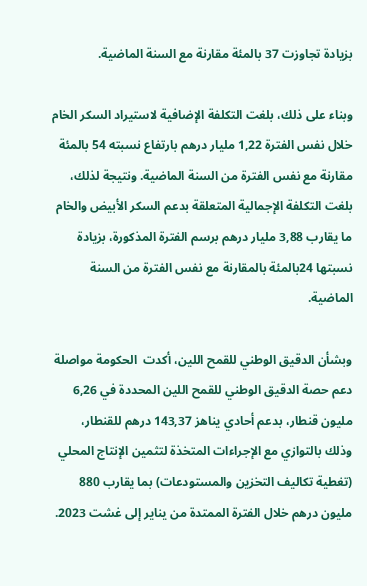بزيادة تجاوزت 37 بالمئة مقارنة مع السنة الماضية.

وبناء على ذلك، بلغت التكلفة الإضافية لاستيراد السكر الخام خلال نفس الفترة 1,22 مليار درهم بارتفاع نسبته 54 بالمئة مقارنة مع نفس الفترة من السنة الماضية. ونتيجة لذلك، بلغت التكلفة الإجمالية المتعلقة بدعم السكر الأبيض والخام ما يقارب 3,88 مليار درهم برسم الفترة المذكورة، بزيادة نسبتها 24بالمئة بالمقارنة مع نفس الفترة من السنة الماضية.

وبشأن الدقيق الوطني للقمح اللين، أكدت  الحكومة مواصلة دعم حصة الدقيق الوطني للقمح اللين المحددة في 6,26 مليون قنطار، بدعم أحادي يناهز 143,37 درهم للقنطار، وذلك بالتوازي مع الإجراءات المتخذة لتثمين الإنتاج المحلي (تغطية تكاليف التخزين والمستودعات) بما يقارب 880 مليون درهم خلال الفترة الممتدة من يناير إلى غشت 2023.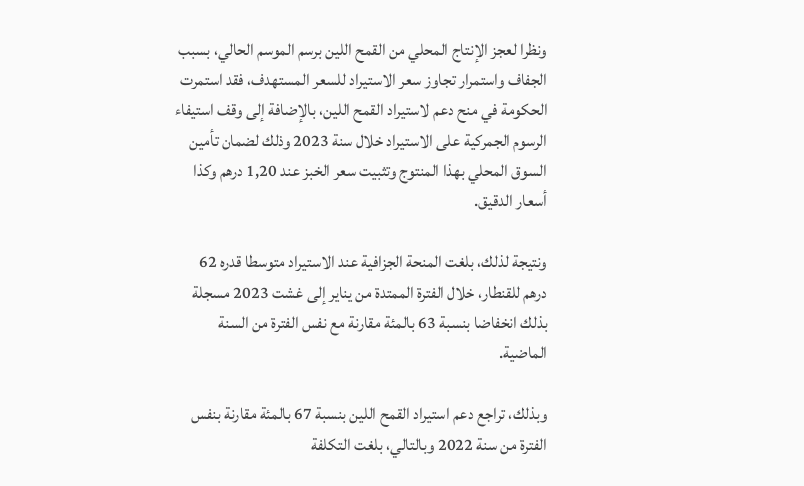ونظرا لعجز الإنتاج المحلي من القمح اللين برسم الموسم الحالي، بسبب الجفاف واستمرار تجاوز سعر الاستيراد للسعر المستهدف، فقد استمرت الحكومة في منح دعم لاستيراد القمح اللين، بالإضافة إلى وقف استيفاء الرسوم الجمركية على الاستيراد خلال سنة 2023 وذلك لضمان تأمين السوق المحلي بهذا المنتوج وتثبيت سعر الخبز عند 1,20 درهم وكذا أسعار الدقيق.

ونتيجة لذلك، بلغت المنحة الجزافية عند الاستيراد متوسطا قدره 62 درهم للقنطار، خلال الفترة الممتدة من يناير إلى غشت 2023 مسجلة بذلك انخفاضا بنسبة 63 بالمئة مقارنة مع نفس الفترة من السنة الماضية.

وبذلك، تراجع دعم استيراد القمح اللين بنسبة 67 بالمئة مقارنة بنفس الفترة من سنة 2022 وبالتالي، بلغت التكلفة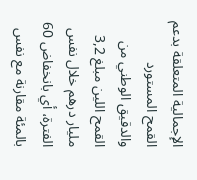الإجمالية المتعلقة بدعم القمح المستورد والدقيق الوطني من القمح اللين مبلغ 3,2 مليار درهم خلال نفس الفترة، أي بانخفاض 60 بالمئة مقارنة مع نفس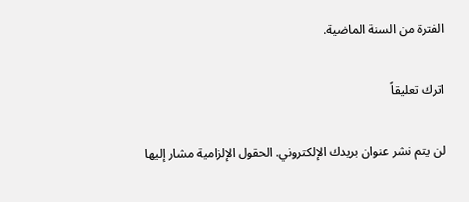الفترة من السنة الماضية.

اترك تعليقاً

لن يتم نشر عنوان بريدك الإلكتروني. الحقول الإلزامية مشار إليها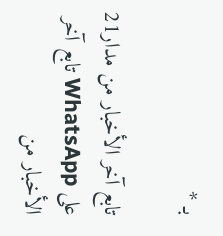بـ *

تابع آخر الأخبار من مدار21 على WhatsApp تابع آخر الأخبار من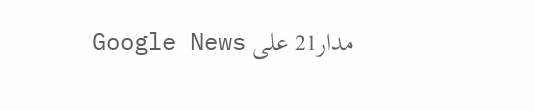مدار21 على Google News